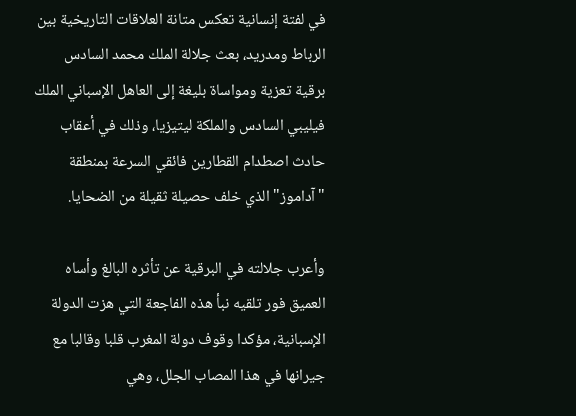في لفتة إنسانية تعكس متانة العلاقات التاريخية بين الرباط ومدريد، بعث جلالة الملك محمد السادس برقية تعزية ومواساة بليغة إلى العاهل الإسباني الملك فيليبي السادس والملكة ليتيزيا، وذلك في أعقاب حادث اصطدام القطارين فائقي السرعة بمنطقة "آداموز" الذي خلف حصيلة ثقيلة من الضحايا.

وأعرب جلالته في البرقية عن تأثره البالغ وأساه العميق فور تلقيه نبأ هذه الفاجعة التي هزت الدولة الإسبانية، مؤكدا وقوف دولة المغرب قلبا وقالبا مع جيرانها في هذا المصاب الجلل، وهي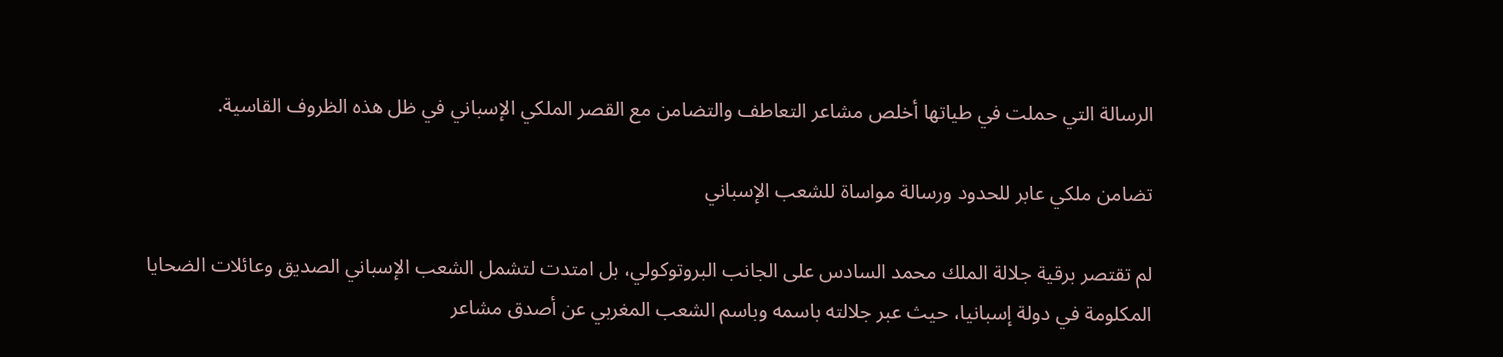الرسالة التي حملت في طياتها أخلص مشاعر التعاطف والتضامن مع القصر الملكي الإسباني في ظل هذه الظروف القاسية.

تضامن ملكي عابر للحدود ورسالة مواساة للشعب الإسباني

لم تقتصر برقية جلالة الملك محمد السادس على الجانب البروتوكولي، بل امتدت لتشمل الشعب الإسباني الصديق وعائلات الضحايا المكلومة في دولة إسبانيا، حيث عبر جلالته باسمه وباسم الشعب المغربي عن أصدق مشاعر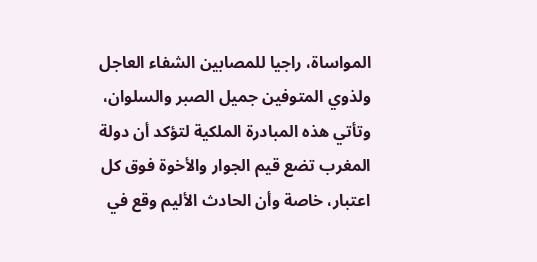المواساة، راجيا للمصابين الشفاء العاجل ولذوي المتوفين جميل الصبر والسلوان، وتأتي هذه المبادرة الملكية لتؤكد أن دولة المغرب تضع قيم الجوار والأخوة فوق كل اعتبار، خاصة وأن الحادث الأليم وقع في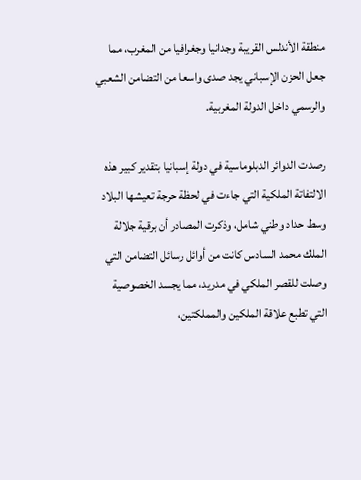منطقة الأندلس القريبة وجدانيا وجغرافيا من المغرب، مما جعل الحزن الإسباني يجد صدى واسعا من التضامن الشعبي والرسمي داخل الدولة المغربية.

رصدت الدوائر الدبلوماسية في دولة إسبانيا بتقدير كبير هذه الالتفاتة الملكية التي جاءت في لحظة حرجة تعيشها البلاد وسط حداد وطني شامل، وذكرت المصادر أن برقية جلالة الملك محمد السادس كانت من أوائل رسائل التضامن التي وصلت للقصر الملكي في مدريد، مما يجسد الخصوصية التي تطبع علاقة الملكين والمملكتين،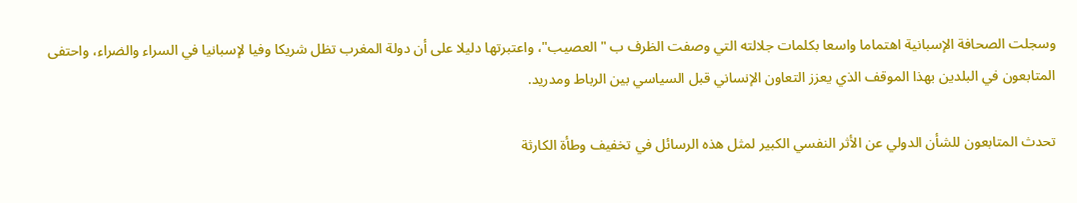وسجلت الصحافة الإسبانية اهتماما واسعا بكلمات جلالته التي وصفت الظرف ب "العصيب"، واعتبرتها دليلا على أن دولة المغرب تظل شريكا وفيا لإسبانيا في السراء والضراء، واحتفى المتابعون في البلدين بهذا الموقف الذي يعزز التعاون الإنساني قبل السياسي بين الرباط ومدريد.

تحدث المتابعون للشأن الدولي عن الأثر النفسي الكبير لمثل هذه الرسائل في تخفيف وطأة الكارثة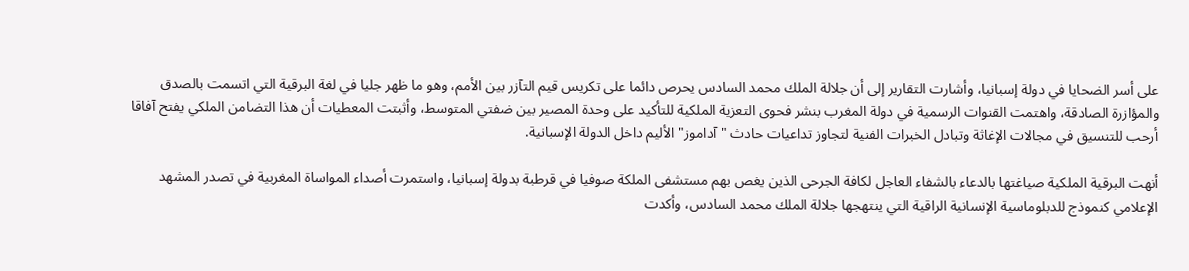على أسر الضحايا في دولة إسبانيا، وأشارت التقارير إلى أن جلالة الملك محمد السادس يحرص دائما على تكريس قيم التآزر بين الأمم، وهو ما ظهر جليا في لغة البرقية التي اتسمت بالصدق والمؤازرة الصادقة، واهتمت القنوات الرسمية في دولة المغرب بنشر فحوى التعزية الملكية للتأكيد على وحدة المصير بين ضفتي المتوسط، وأثبتت المعطيات أن هذا التضامن الملكي يفتح آفاقا أرحب للتنسيق في مجالات الإغاثة وتبادل الخبرات الفنية لتجاوز تداعيات حادث "آداموز" الأليم داخل الدولة الإسبانية.

أنهت البرقية الملكية صياغتها بالدعاء بالشفاء العاجل لكافة الجرحى الذين يغص بهم مستشفى الملكة صوفيا في قرطبة بدولة إسبانيا، واستمرت أصداء المواساة المغربية في تصدر المشهد الإعلامي كنموذج للدبلوماسية الإنسانية الراقية التي ينتهجها جلالة الملك محمد السادس، وأكدت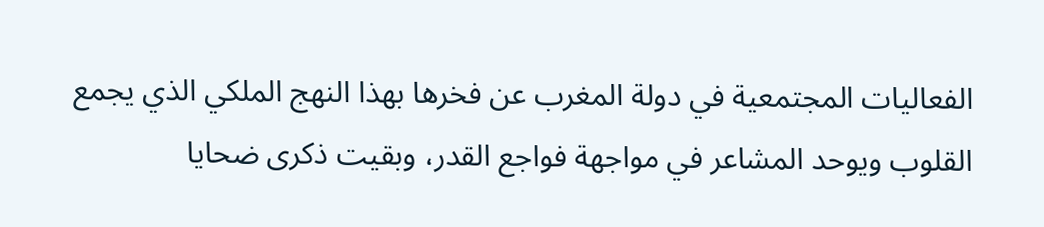الفعاليات المجتمعية في دولة المغرب عن فخرها بهذا النهج الملكي الذي يجمع القلوب ويوحد المشاعر في مواجهة فواجع القدر، وبقيت ذكرى ضحايا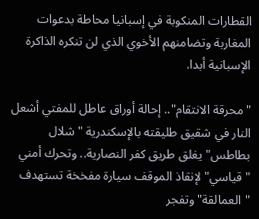القطارات المنكوبة في إسبانيا محاطة بدعوات المغاربة وتضامنهم الأخوي الذي لن تنكره الذاكرة الإسبانية أبدا.

"محرقة الانتقام".. إحالة أوراق عاطل للمفتي أشعل النار في شقيق طليقته بالإسكندرية "شلال بطاطس" يغلق طريق كفر النصارية.. وتحرك أمني "قياسي" لإنقاذ الموقف سيارة مفخخة تستهدف "العمالقة" وتفجر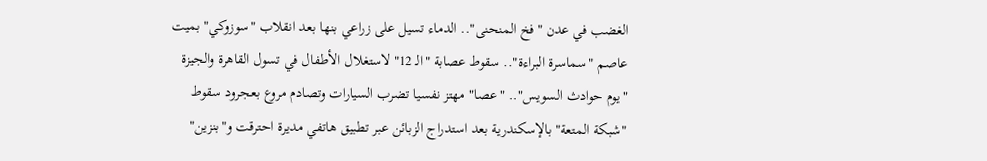الغضب في عدن "فخ المنحنى".. الدماء تسيل على زراعي بنها بعد انقلاب "سوزوكي" بميت عاصم "سماسرة البراءة".. سقوط عصابة "الـ 12" لاستغلال الأطفال في تسول القاهرة والجيزة "يوم حوادث السويس".. "عصا" مهتز نفسيا تضرب السيارات وتصادم مروع بعجرود سقوط "شبكة المتعة" بالإسكندرية بعد استدراج الزبائن عبر تطبيق هاتفي مديرة احترقت و"بنزين"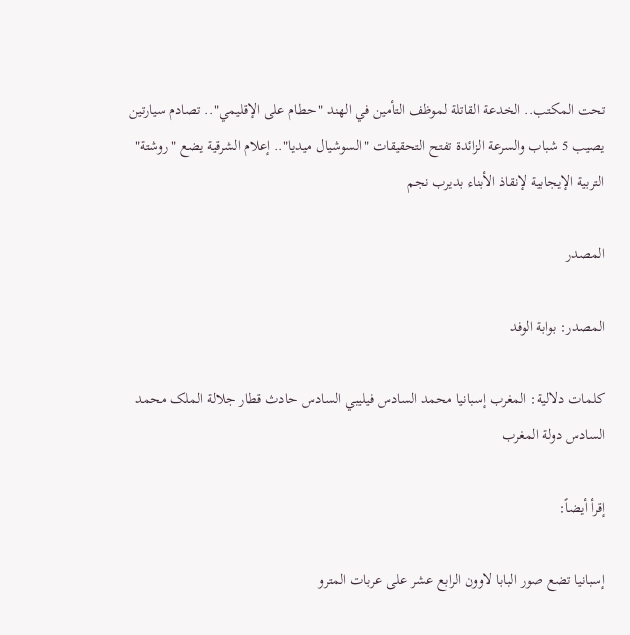تحت المكتب.. الخدعة القاتلة لموظف التأمين في الهند "حطام على الإقليمي".. تصادم سيارتين يصيب 5 شباب والسرعة الزائدة تفتح التحقيقات "السوشيال ميديا".. إعلام الشرقية يضع "روشتة" التربية الإيجابية لإنقاذ الأبناء بديرب نجم

المصدر

المصدر: بوابة الوفد

كلمات دلالية: المغرب إسبانيا محمد السادس فيليبي السادس حادث قطار جلالة الملک محمد السادس دولة المغرب

إقرأ أيضاً:

إسبانيا تضع صور البابا لاوون الرابع عشر على عربات المترو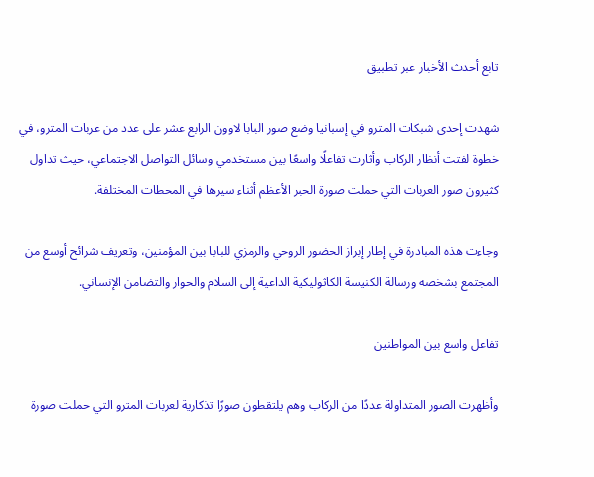تابع أحدث الأخبار عبر تطبيق

شهدت إحدى شبكات المترو في إسبانيا وضع صور البابا لاوون الرابع عشر على عدد من عربات المترو، في خطوة لفتت أنظار الركاب وأثارت تفاعلًا واسعًا بين مستخدمي وسائل التواصل الاجتماعي، حيث تداول كثيرون صور العربات التي حملت صورة الحبر الأعظم أثناء سيرها في المحطات المختلفة.

وجاءت هذه المبادرة في إطار إبراز الحضور الروحي والرمزي للبابا بين المؤمنين، وتعريف شرائح أوسع من المجتمع بشخصه ورسالة الكنيسة الكاثوليكية الداعية إلى السلام والحوار والتضامن الإنساني.

تفاعل واسع بين المواطنين

وأظهرت الصور المتداولة عددًا من الركاب وهم يلتقطون صورًا تذكارية لعربات المترو التي حملت صورة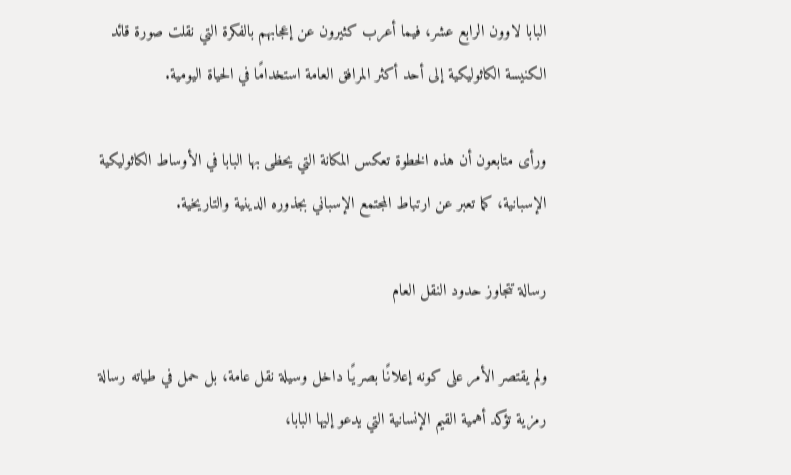البابا لاوون الرابع عشر، فيما أعرب كثيرون عن إعجابهم بالفكرة التي نقلت صورة قائد الكنيسة الكاثوليكية إلى أحد أكثر المرافق العامة استخدامًا في الحياة اليومية.

ورأى متابعون أن هذه الخطوة تعكس المكانة التي يحظى بها البابا في الأوساط الكاثوليكية الإسبانية، كما تعبر عن ارتباط المجتمع الإسباني بجذوره الدينية والتاريخية.

رسالة تتجاوز حدود النقل العام

ولم يقتصر الأمر على كونه إعلانًا بصريًا داخل وسيلة نقل عامة، بل حمل في طياته رسالة رمزية تؤكد أهمية القيم الإنسانية التي يدعو إليها البابا،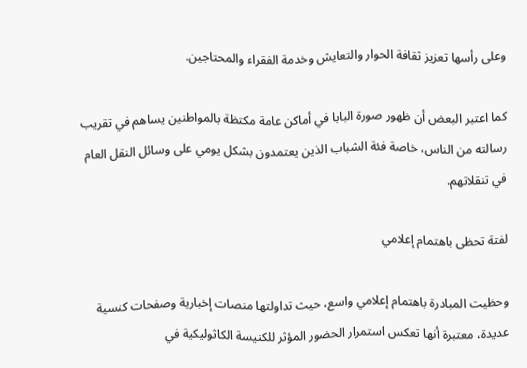وعلى رأسها تعزيز ثقافة الحوار والتعايش وخدمة الفقراء والمحتاجين.

كما اعتبر البعض أن ظهور صورة البابا في أماكن عامة مكتظة بالمواطنين يساهم في تقريب رسالته من الناس، خاصة فئة الشباب الذين يعتمدون بشكل يومي على وسائل النقل العام في تنقلاتهم.

لفتة تحظى باهتمام إعلامي

وحظيت المبادرة باهتمام إعلامي واسع، حيث تداولتها منصات إخبارية وصفحات كنسية عديدة، معتبرة أنها تعكس استمرار الحضور المؤثر للكنيسة الكاثوليكية في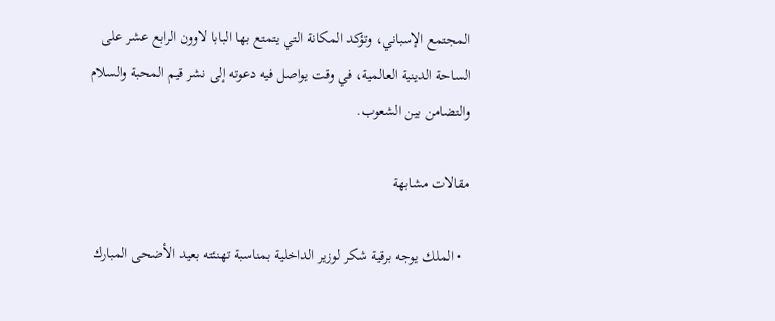المجتمع الإسباني، وتؤكد المكانة التي يتمتع بها البابا لاوون الرابع عشر على الساحة الدينية العالمية، في وقت يواصل فيه دعوته إلى نشر قيم المحبة والسلام والتضامن بين الشعوب.

مقالات مشابهة

  • الملك يوجه برقية شكر لوزير الداخلية بمناسبة تهنئته بعيد الأضحى المبارك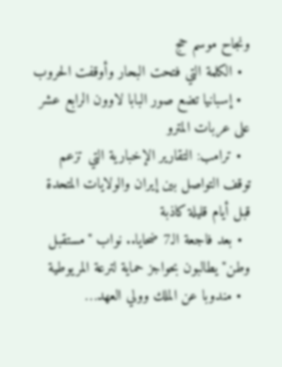ونجاح موسم حج
  • الكلمة التي فتحت البحار وأوقفت الحروب
  • إسبانيا تضع صور البابا لاوون الرابع عشر على عربات المترو
  • ترامب: التقارير الإخبارية التي تزعم توقف التواصل بين إيران والولايات المتحدة قبل أيام قليلة كاذبة
  • بعد فاجعة الـ7 ضحايا.. نواب "مستقبل وطن" يطالبون بحواجز حماية لترعة المريوطية
  • مندوبا عن الملك وولي العهد…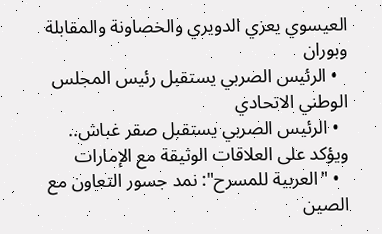العيسوي يعزي الدويري والخصاونة والمقابلة وبوران
  • الرئيس الصربي يستقبل رئيس المجلس الوطني الاتحادي
  • الرئيس الصربي يستقبل صقر غباش.. ويؤكد على العلاقات الوثيقة مع الإمارات
  • "العربية للمسرح": نمد جسور التعاون مع الصين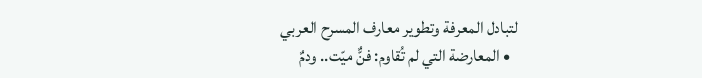لتبادل المعرفة وتطوير معارف المسرح العربي
  • المعارضة التي لم تُقاوم: فنٌّ ميّت.. ودمٌ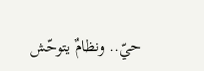حيّ.. ونظامٌ يتوحّش